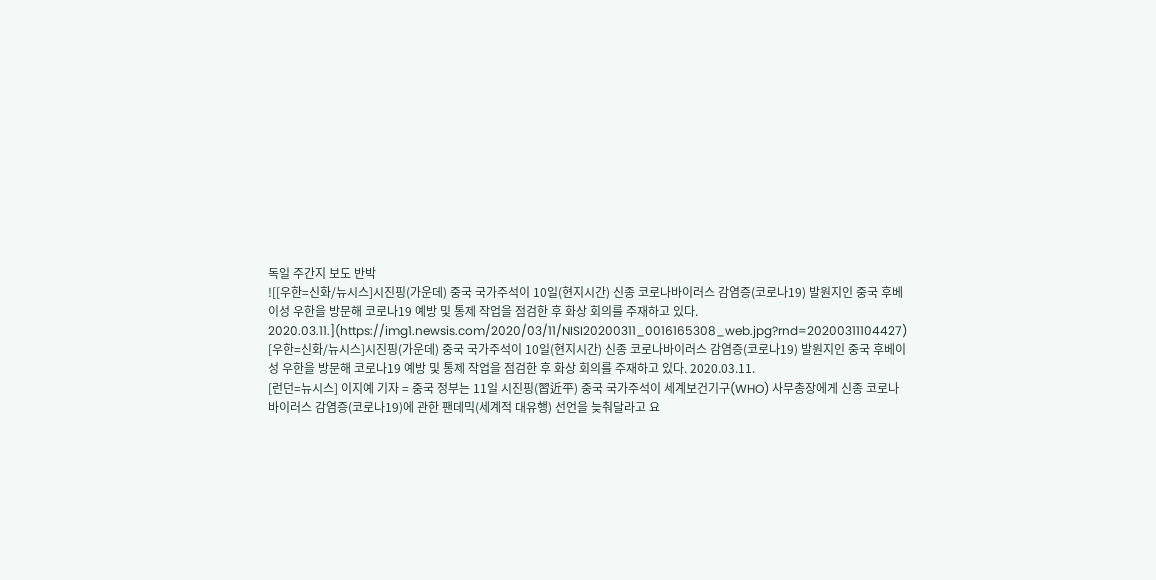독일 주간지 보도 반박
![[우한=신화/뉴시스]시진핑(가운데) 중국 국가주석이 10일(현지시간) 신종 코로나바이러스 감염증(코로나19) 발원지인 중국 후베이성 우한을 방문해 코로나19 예방 및 통제 작업을 점검한 후 화상 회의를 주재하고 있다. 2020.03.11.](https://img1.newsis.com/2020/03/11/NISI20200311_0016165308_web.jpg?rnd=20200311104427)
[우한=신화/뉴시스]시진핑(가운데) 중국 국가주석이 10일(현지시간) 신종 코로나바이러스 감염증(코로나19) 발원지인 중국 후베이성 우한을 방문해 코로나19 예방 및 통제 작업을 점검한 후 화상 회의를 주재하고 있다. 2020.03.11.
[런던=뉴시스] 이지예 기자 = 중국 정부는 11일 시진핑(習近平) 중국 국가주석이 세계보건기구(WHO) 사무총장에게 신종 코로나바이러스 감염증(코로나19)에 관한 팬데믹(세계적 대유행) 선언을 늦춰달라고 요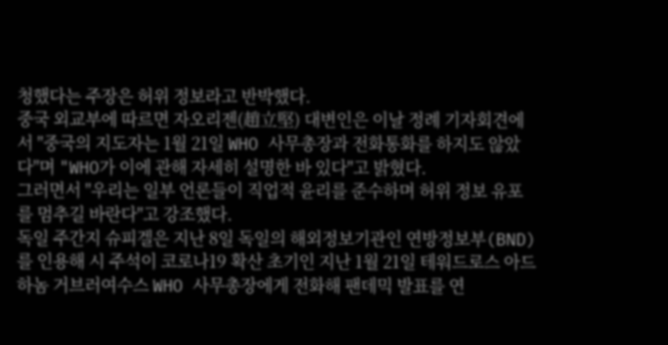청했다는 주장은 허위 정보라고 반박했다.
중국 외교부에 따르면 자오리젠(趙立堅) 대변인은 이날 정례 기자회견에서 "중국의 지도자는 1월 21일 WHO 사무총장과 전화통화를 하지도 않았다"며 "WHO가 이에 관해 자세히 설명한 바 있다"고 밝혔다.
그러면서 "우리는 일부 언론들이 직업적 윤리를 준수하며 허위 정보 유포를 멈추길 바란다"고 강조했다.
독일 주간지 슈피겔은 지난 8일 독일의 해외정보기관인 연방정보부(BND)를 인용해 시 주석이 코로나19 확산 초기인 지난 1월 21일 테워드로스 아드하놈 거브러여수스 WHO 사무총장에게 전화해 팬데믹 발표를 연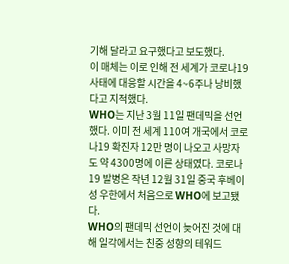기해 달라고 요구했다고 보도했다.
이 매체는 이로 인해 전 세계가 코로나19 사태에 대응할 시간을 4~6주나 낭비했다고 지적했다.
WHO는 지난 3월 11일 팬데믹을 선언했다. 이미 전 세계 110여 개국에서 코로나19 확진자 12만 명이 나오고 사망자도 약 4300명에 이른 상태였다. 코로나19 발병은 작년 12월 31일 중국 후베이성 우한에서 처음으로 WHO에 보고됐다.
WHO의 팬데믹 선언이 늦어진 것에 대해 일각에서는 친중 성향의 테워드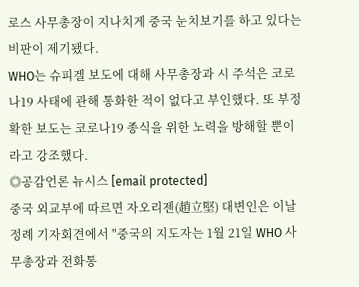로스 사무총장이 지나치게 중국 눈치보기를 하고 있다는 비판이 제기됐다.
WHO는 슈피겔 보도에 대해 사무총장과 시 주석은 코로나19 사태에 관해 통화한 적이 없다고 부인했다. 또 부정확한 보도는 코로나19 종식을 위한 노력을 방해할 뿐이라고 강조했다.
◎공감언론 뉴시스 [email protected]
중국 외교부에 따르면 자오리젠(趙立堅) 대변인은 이날 정례 기자회견에서 "중국의 지도자는 1월 21일 WHO 사무총장과 전화통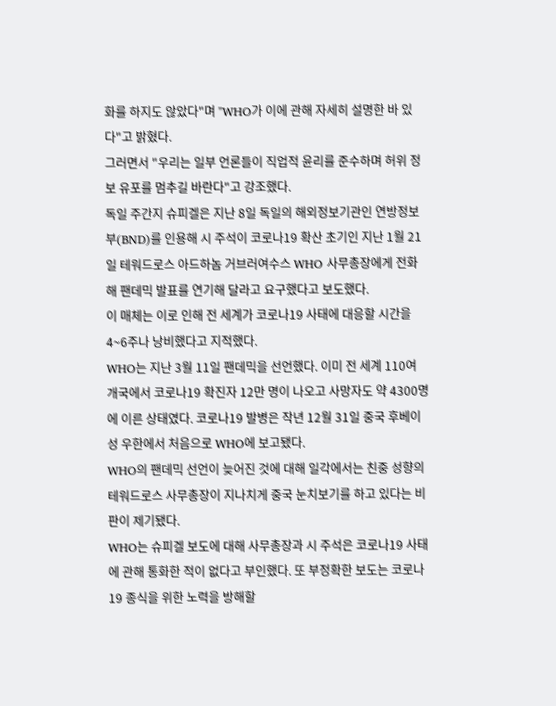화를 하지도 않았다"며 "WHO가 이에 관해 자세히 설명한 바 있다"고 밝혔다.
그러면서 "우리는 일부 언론들이 직업적 윤리를 준수하며 허위 정보 유포를 멈추길 바란다"고 강조했다.
독일 주간지 슈피겔은 지난 8일 독일의 해외정보기관인 연방정보부(BND)를 인용해 시 주석이 코로나19 확산 초기인 지난 1월 21일 테워드로스 아드하놈 거브러여수스 WHO 사무총장에게 전화해 팬데믹 발표를 연기해 달라고 요구했다고 보도했다.
이 매체는 이로 인해 전 세계가 코로나19 사태에 대응할 시간을 4~6주나 낭비했다고 지적했다.
WHO는 지난 3월 11일 팬데믹을 선언했다. 이미 전 세계 110여 개국에서 코로나19 확진자 12만 명이 나오고 사망자도 약 4300명에 이른 상태였다. 코로나19 발병은 작년 12월 31일 중국 후베이성 우한에서 처음으로 WHO에 보고됐다.
WHO의 팬데믹 선언이 늦어진 것에 대해 일각에서는 친중 성향의 테워드로스 사무총장이 지나치게 중국 눈치보기를 하고 있다는 비판이 제기됐다.
WHO는 슈피겔 보도에 대해 사무총장과 시 주석은 코로나19 사태에 관해 통화한 적이 없다고 부인했다. 또 부정확한 보도는 코로나19 종식을 위한 노력을 방해할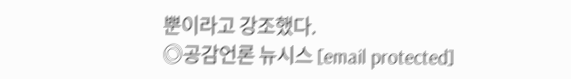뿐이라고 강조했다.
◎공감언론 뉴시스 [email protected]